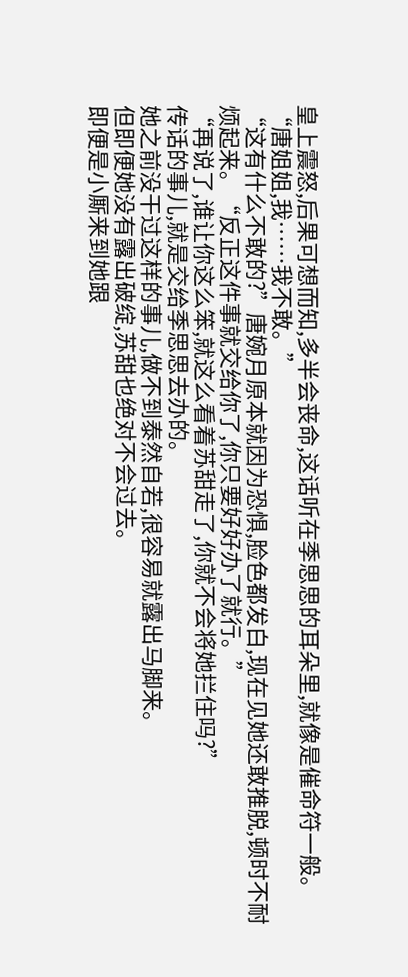皇上震怒,后果可想而知,多半会丧命,这话听在季思思的耳朵里,就像是催命符一般。
“唐姐姐,我……我不敢。”
“这有什么不敢的?”唐婉月原本就因为恐惧,脸色都发白,现在见她还敢推脱,顿时不耐烦起来。“反正这件事就交给你了,你只要好好办了就行。”
“再说了,谁让你这么笨,就这么看着苏甜走了,你就不会将她拦住吗?”
传话的事儿,就是交给季思思去办的。
她之前没干过这样的事儿,做不到泰然自若,很容易就露出马脚来。
但即便她没有露出破绽,苏甜也绝对不会过去。
即便是小厮来到她跟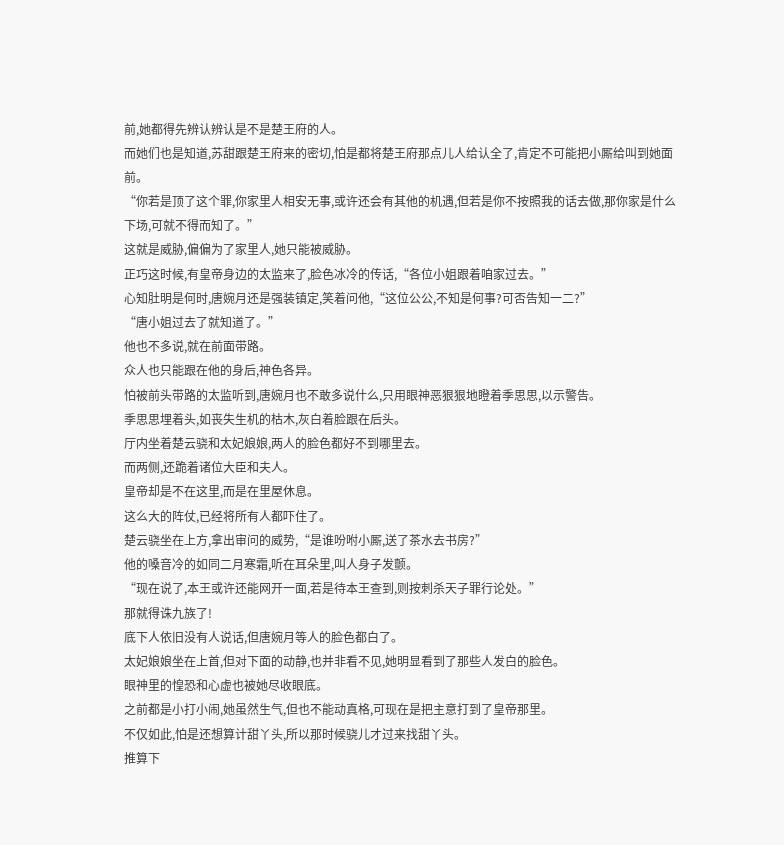前,她都得先辨认辨认是不是楚王府的人。
而她们也是知道,苏甜跟楚王府来的密切,怕是都将楚王府那点儿人给认全了,肯定不可能把小厮给叫到她面前。
“你若是顶了这个罪,你家里人相安无事,或许还会有其他的机遇,但若是你不按照我的话去做,那你家是什么下场,可就不得而知了。”
这就是威胁,偏偏为了家里人,她只能被威胁。
正巧这时候,有皇帝身边的太监来了,脸色冰冷的传话,“各位小姐跟着咱家过去。”
心知肚明是何时,唐婉月还是强装镇定,笑着问他,“这位公公,不知是何事?可否告知一二?”
“唐小姐过去了就知道了。”
他也不多说,就在前面带路。
众人也只能跟在他的身后,神色各异。
怕被前头带路的太监听到,唐婉月也不敢多说什么,只用眼神恶狠狠地瞪着季思思,以示警告。
季思思埋着头,如丧失生机的枯木,灰白着脸跟在后头。
厅内坐着楚云骁和太妃娘娘,两人的脸色都好不到哪里去。
而两侧,还跪着诸位大臣和夫人。
皇帝却是不在这里,而是在里屋休息。
这么大的阵仗,已经将所有人都吓住了。
楚云骁坐在上方,拿出审问的威势,“是谁吩咐小厮,送了茶水去书房?”
他的嗓音冷的如同二月寒霜,听在耳朵里,叫人身子发颤。
“现在说了,本王或许还能网开一面,若是待本王查到,则按刺杀天子罪行论处。”
那就得诛九族了!
底下人依旧没有人说话,但唐婉月等人的脸色都白了。
太妃娘娘坐在上首,但对下面的动静,也并非看不见,她明显看到了那些人发白的脸色。
眼神里的惶恐和心虚也被她尽收眼底。
之前都是小打小闹,她虽然生气,但也不能动真格,可现在是把主意打到了皇帝那里。
不仅如此,怕是还想算计甜丫头,所以那时候骁儿才过来找甜丫头。
推算下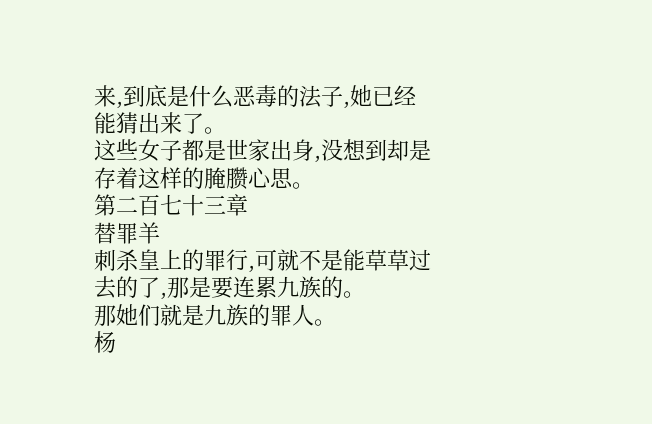来,到底是什么恶毒的法子,她已经能猜出来了。
这些女子都是世家出身,没想到却是存着这样的腌臜心思。
第二百七十三章
替罪羊
刺杀皇上的罪行,可就不是能草草过去的了,那是要连累九族的。
那她们就是九族的罪人。
杨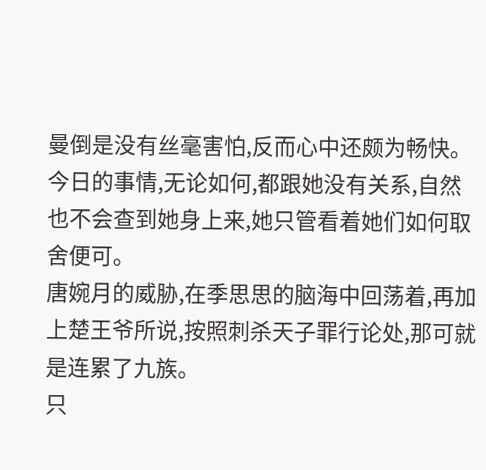曼倒是没有丝毫害怕,反而心中还颇为畅快。
今日的事情,无论如何,都跟她没有关系,自然也不会查到她身上来,她只管看着她们如何取舍便可。
唐婉月的威胁,在季思思的脑海中回荡着,再加上楚王爷所说,按照刺杀天子罪行论处,那可就是连累了九族。
只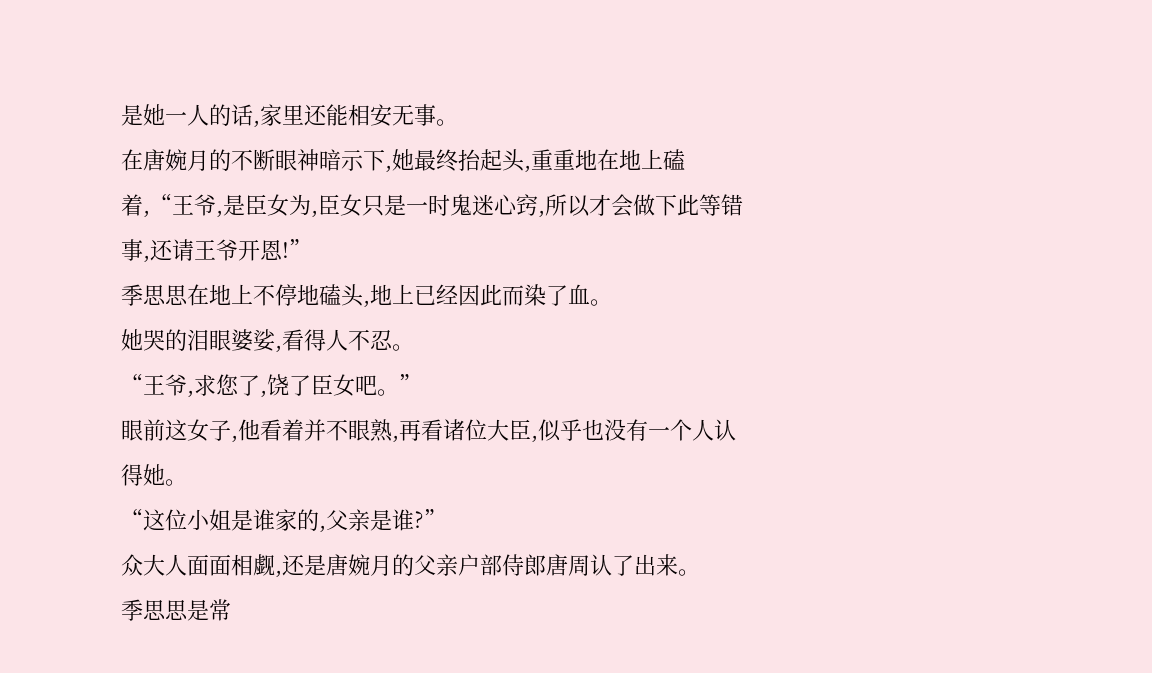是她一人的话,家里还能相安无事。
在唐婉月的不断眼神暗示下,她最终抬起头,重重地在地上磕着,“王爷,是臣女为,臣女只是一时鬼迷心窍,所以才会做下此等错事,还请王爷开恩!”
季思思在地上不停地磕头,地上已经因此而染了血。
她哭的泪眼婆娑,看得人不忍。
“王爷,求您了,饶了臣女吧。”
眼前这女子,他看着并不眼熟,再看诸位大臣,似乎也没有一个人认得她。
“这位小姐是谁家的,父亲是谁?”
众大人面面相觑,还是唐婉月的父亲户部侍郎唐周认了出来。
季思思是常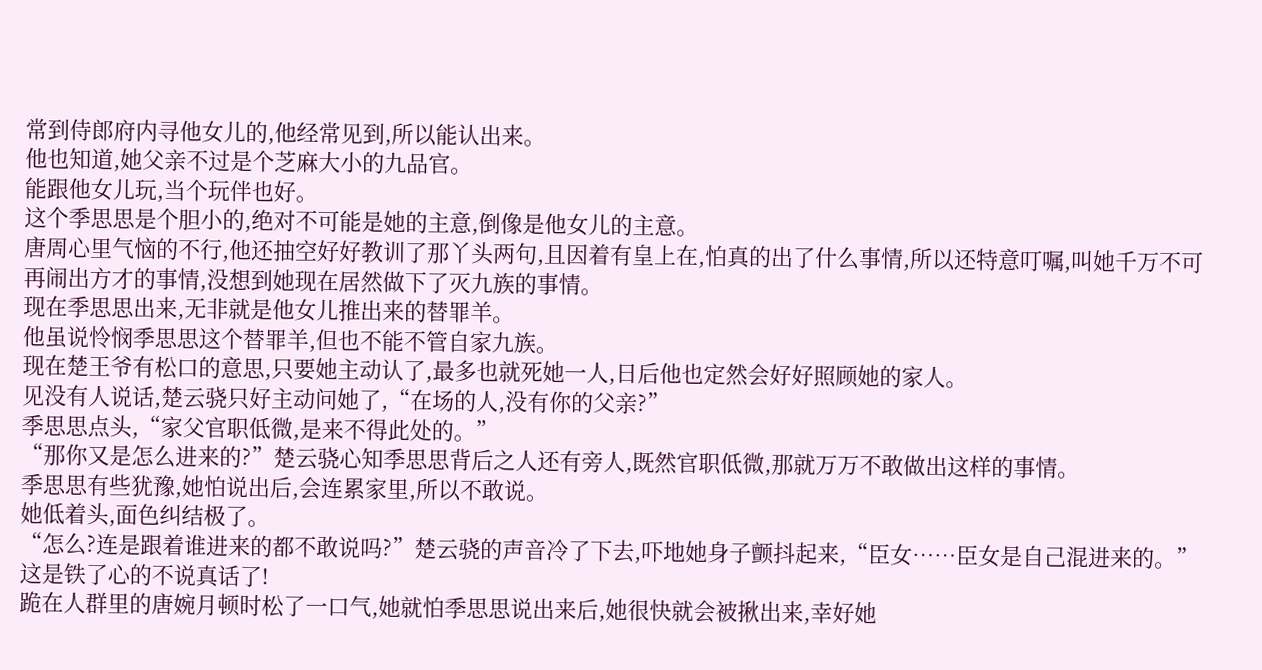常到侍郎府内寻他女儿的,他经常见到,所以能认出来。
他也知道,她父亲不过是个芝麻大小的九品官。
能跟他女儿玩,当个玩伴也好。
这个季思思是个胆小的,绝对不可能是她的主意,倒像是他女儿的主意。
唐周心里气恼的不行,他还抽空好好教训了那丫头两句,且因着有皇上在,怕真的出了什么事情,所以还特意叮嘱,叫她千万不可再闹出方才的事情,没想到她现在居然做下了灭九族的事情。
现在季思思出来,无非就是他女儿推出来的替罪羊。
他虽说怜悯季思思这个替罪羊,但也不能不管自家九族。
现在楚王爷有松口的意思,只要她主动认了,最多也就死她一人,日后他也定然会好好照顾她的家人。
见没有人说话,楚云骁只好主动问她了,“在场的人,没有你的父亲?”
季思思点头,“家父官职低微,是来不得此处的。”
“那你又是怎么进来的?”楚云骁心知季思思背后之人还有旁人,既然官职低微,那就万万不敢做出这样的事情。
季思思有些犹豫,她怕说出后,会连累家里,所以不敢说。
她低着头,面色纠结极了。
“怎么?连是跟着谁进来的都不敢说吗?”楚云骁的声音冷了下去,吓地她身子颤抖起来,“臣女……臣女是自己混进来的。”
这是铁了心的不说真话了!
跪在人群里的唐婉月顿时松了一口气,她就怕季思思说出来后,她很快就会被揪出来,幸好她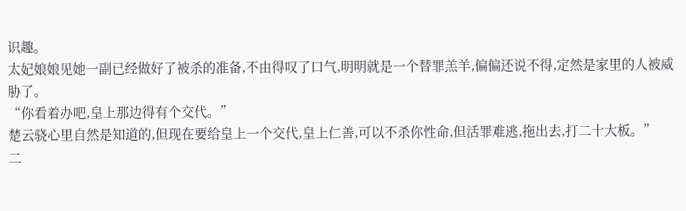识趣。
太妃娘娘见她一副已经做好了被杀的准备,不由得叹了口气,明明就是一个替罪羔羊,偏偏还说不得,定然是家里的人被威胁了。
“你看着办吧,皇上那边得有个交代。”
楚云骁心里自然是知道的,但现在要给皇上一个交代,皇上仁善,可以不杀你性命,但活罪难逃,拖出去,打二十大板。”
二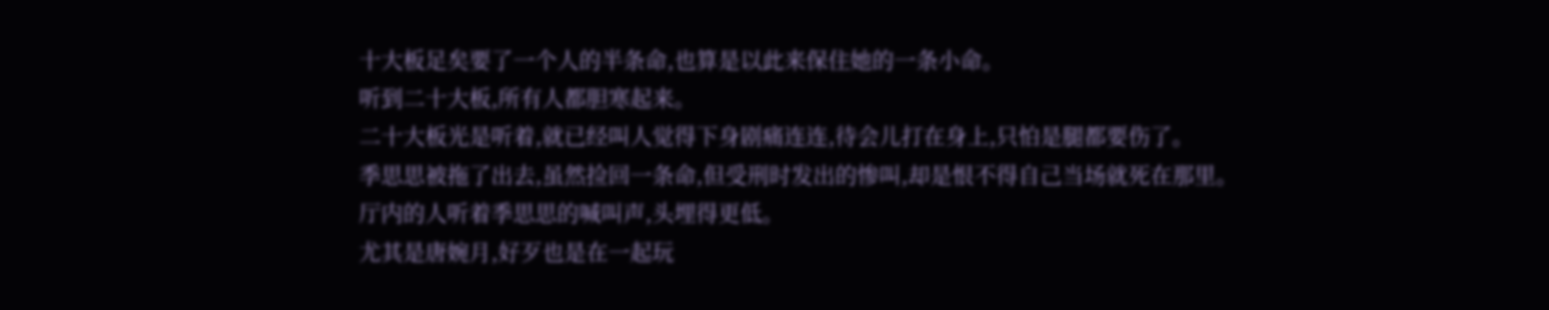十大板足矣要了一个人的半条命,也算是以此来保住她的一条小命。
听到二十大板,所有人都胆寒起来。
二十大板光是听着,就已经叫人觉得下身剧痛连连,待会儿打在身上,只怕是腿都要伤了。
季思思被拖了出去,虽然捡回一条命,但受刑时发出的惨叫,却是恨不得自己当场就死在那里。
厅内的人听着季思思的喊叫声,头埋得更低。
尤其是唐婉月,好歹也是在一起玩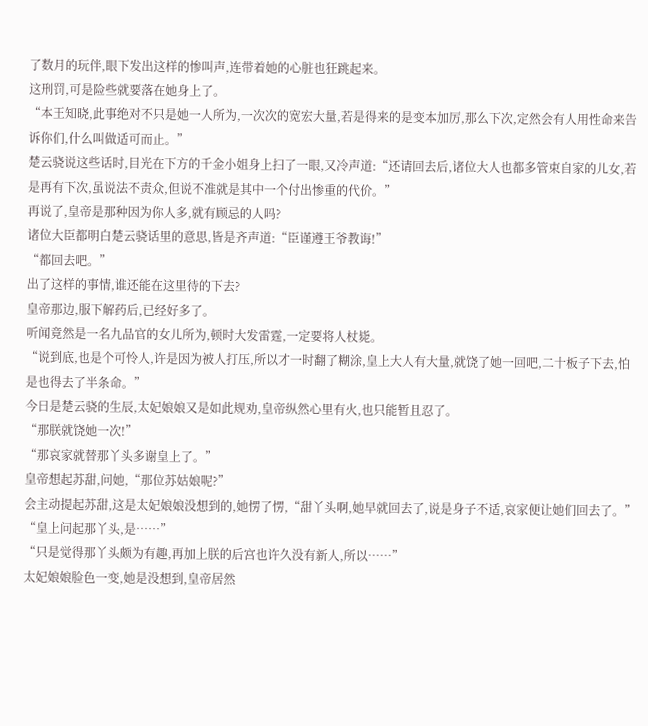了数月的玩伴,眼下发出这样的惨叫声,连带着她的心脏也狂跳起来。
这刑罚,可是险些就要落在她身上了。
“本王知晓,此事绝对不只是她一人所为,一次次的宽宏大量,若是得来的是变本加厉,那么下次,定然会有人用性命来告诉你们,什么叫做适可而止。”
楚云骁说这些话时,目光在下方的千金小姐身上扫了一眼,又冷声道:“还请回去后,诸位大人也都多管束自家的儿女,若是再有下次,虽说法不责众,但说不准就是其中一个付出惨重的代价。”
再说了,皇帝是那种因为你人多,就有顾忌的人吗?
诸位大臣都明白楚云骁话里的意思,皆是齐声道:“臣谨遵王爷教诲!”
“都回去吧。”
出了这样的事情,谁还能在这里待的下去?
皇帝那边,服下解药后,已经好多了。
听闻竟然是一名九品官的女儿所为,顿时大发雷霆,一定要将人杖毙。
“说到底,也是个可怜人,许是因为被人打压,所以才一时翻了糊涂,皇上大人有大量,就饶了她一回吧,二十板子下去,怕是也得去了半条命。”
今日是楚云骁的生辰,太妃娘娘又是如此规劝,皇帝纵然心里有火,也只能暂且忍了。
“那朕就饶她一次!”
“那哀家就替那丫头多谢皇上了。”
皇帝想起苏甜,问她,“那位苏姑娘呢?”
会主动提起苏甜,这是太妃娘娘没想到的,她愣了愣,“甜丫头啊,她早就回去了,说是身子不适,哀家便让她们回去了。”
“皇上问起那丫头,是……”
“只是觉得那丫头颇为有趣,再加上朕的后宫也许久没有新人,所以……”
太妃娘娘脸色一变,她是没想到,皇帝居然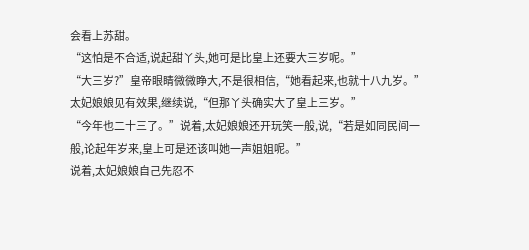会看上苏甜。
“这怕是不合适,说起甜丫头,她可是比皇上还要大三岁呢。”
“大三岁?”皇帝眼睛微微睁大,不是很相信,“她看起来,也就十八九岁。”
太妃娘娘见有效果,继续说,“但那丫头确实大了皇上三岁。”
“今年也二十三了。”说着,太妃娘娘还开玩笑一般,说,“若是如同民间一般,论起年岁来,皇上可是还该叫她一声姐姐呢。”
说着,太妃娘娘自己先忍不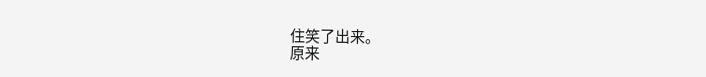住笑了出来。
原来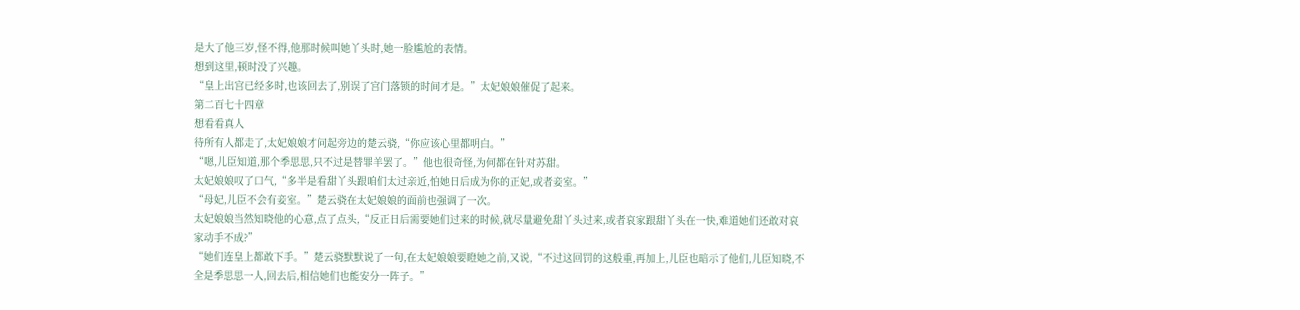是大了他三岁,怪不得,他那时候叫她丫头时,她一脸尴尬的表情。
想到这里,顿时没了兴趣。
“皇上出宫已经多时,也该回去了,别误了宫门落锁的时间才是。”太妃娘娘催促了起来。
第二百七十四章
想看看真人
待所有人都走了,太妃娘娘才问起旁边的楚云骁,“你应该心里都明白。”
“嗯,儿臣知道,那个季思思,只不过是替罪羊罢了。”他也很奇怪,为何都在针对苏甜。
太妃娘娘叹了口气,“多半是看甜丫头跟咱们太过亲近,怕她日后成为你的正妃,或者妾室。”
“母妃,儿臣不会有妾室。”楚云骁在太妃娘娘的面前也强调了一次。
太妃娘娘当然知晓他的心意,点了点头,“反正日后需要她们过来的时候,就尽量避免甜丫头过来,或者哀家跟甜丫头在一快,难道她们还敢对哀家动手不成?”
“她们连皇上都敢下手。”楚云骁默默说了一句,在太妃娘娘要瞪她之前,又说,“不过这回罚的这般重,再加上,儿臣也暗示了他们,儿臣知晓,不全是季思思一人,回去后,相信她们也能安分一阵子。”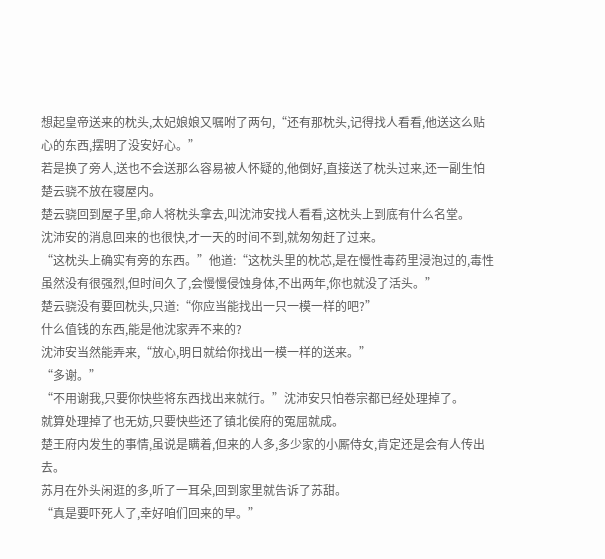想起皇帝送来的枕头,太妃娘娘又嘱咐了两句,“还有那枕头,记得找人看看,他送这么贴心的东西,摆明了没安好心。”
若是换了旁人,送也不会送那么容易被人怀疑的,他倒好,直接送了枕头过来,还一副生怕楚云骁不放在寝屋内。
楚云骁回到屋子里,命人将枕头拿去,叫沈沛安找人看看,这枕头上到底有什么名堂。
沈沛安的消息回来的也很快,才一天的时间不到,就匆匆赶了过来。
“这枕头上确实有旁的东西。”他道:“这枕头里的枕芯,是在慢性毒药里浸泡过的,毒性虽然没有很强烈,但时间久了,会慢慢侵蚀身体,不出两年,你也就没了活头。”
楚云骁没有要回枕头,只道:“你应当能找出一只一模一样的吧?”
什么值钱的东西,能是他沈家弄不来的?
沈沛安当然能弄来,“放心,明日就给你找出一模一样的送来。”
“多谢。”
“不用谢我,只要你快些将东西找出来就行。”沈沛安只怕卷宗都已经处理掉了。
就算处理掉了也无妨,只要快些还了镇北侯府的冤屈就成。
楚王府内发生的事情,虽说是瞒着,但来的人多,多少家的小厮侍女,肯定还是会有人传出去。
苏月在外头闲逛的多,听了一耳朵,回到家里就告诉了苏甜。
“真是要吓死人了,幸好咱们回来的早。”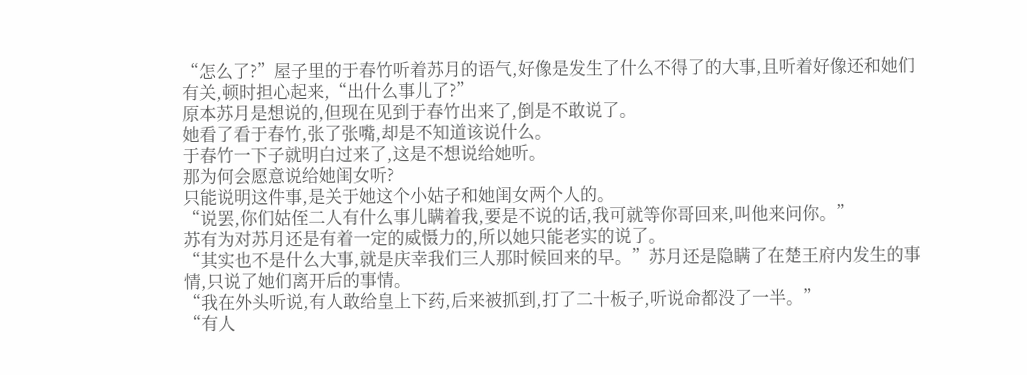“怎么了?”屋子里的于春竹听着苏月的语气,好像是发生了什么不得了的大事,且听着好像还和她们有关,顿时担心起来,“出什么事儿了?”
原本苏月是想说的,但现在见到于春竹出来了,倒是不敢说了。
她看了看于春竹,张了张嘴,却是不知道该说什么。
于春竹一下子就明白过来了,这是不想说给她听。
那为何会愿意说给她闺女听?
只能说明这件事,是关于她这个小姑子和她闺女两个人的。
“说罢,你们姑侄二人有什么事儿瞒着我,要是不说的话,我可就等你哥回来,叫他来问你。”
苏有为对苏月还是有着一定的威慑力的,所以她只能老实的说了。
“其实也不是什么大事,就是庆幸我们三人那时候回来的早。”苏月还是隐瞒了在楚王府内发生的事情,只说了她们离开后的事情。
“我在外头听说,有人敢给皇上下药,后来被抓到,打了二十板子,听说命都没了一半。”
“有人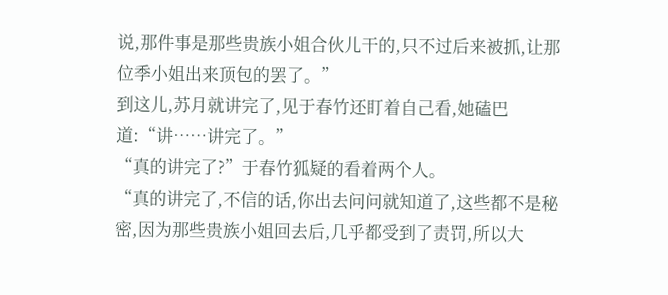说,那件事是那些贵族小姐合伙儿干的,只不过后来被抓,让那位季小姐出来顶包的罢了。”
到这儿,苏月就讲完了,见于春竹还盯着自己看,她磕巴道:“讲……讲完了。”
“真的讲完了?”于春竹狐疑的看着两个人。
“真的讲完了,不信的话,你出去问问就知道了,这些都不是秘密,因为那些贵族小姐回去后,几乎都受到了责罚,所以大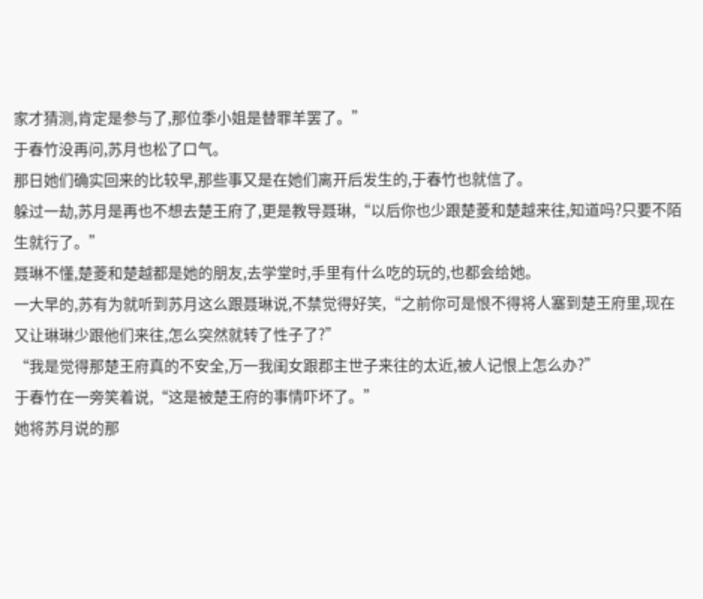家才猜测,肯定是参与了,那位季小姐是替罪羊罢了。”
于春竹没再问,苏月也松了口气。
那日她们确实回来的比较早,那些事又是在她们离开后发生的,于春竹也就信了。
躲过一劫,苏月是再也不想去楚王府了,更是教导聂琳,“以后你也少跟楚菱和楚越来往,知道吗?只要不陌生就行了。”
聂琳不懂,楚菱和楚越都是她的朋友,去学堂时,手里有什么吃的玩的,也都会给她。
一大早的,苏有为就听到苏月这么跟聂琳说,不禁觉得好笑,“之前你可是恨不得将人塞到楚王府里,现在又让琳琳少跟他们来往,怎么突然就转了性子了?”
“我是觉得那楚王府真的不安全,万一我闺女跟郡主世子来往的太近,被人记恨上怎么办?”
于春竹在一旁笑着说,“这是被楚王府的事情吓坏了。”
她将苏月说的那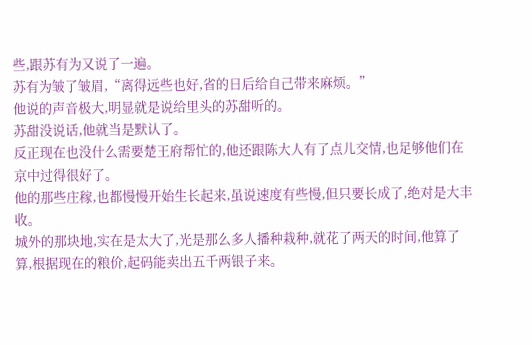些,跟苏有为又说了一遍。
苏有为皱了皱眉,“离得远些也好,省的日后给自己带来麻烦。”
他说的声音极大,明显就是说给里头的苏甜听的。
苏甜没说话,他就当是默认了。
反正现在也没什么需要楚王府帮忙的,他还跟陈大人有了点儿交情,也足够他们在京中过得很好了。
他的那些庄稼,也都慢慢开始生长起来,虽说速度有些慢,但只要长成了,绝对是大丰收。
城外的那块地,实在是太大了,光是那么多人播种栽种,就花了两天的时间,他算了算,根据现在的粮价,起码能卖出五千两银子来。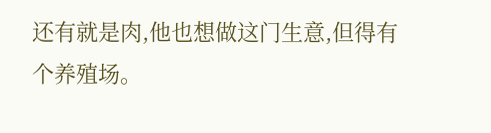还有就是肉,他也想做这门生意,但得有个养殖场。